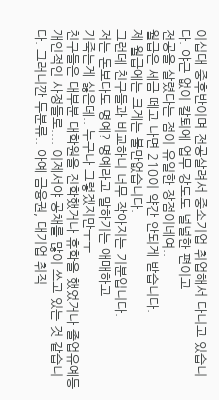이십대 중후반이며 전공살려서 중소기업 취업해서 다니고 있습니다. 야근 없이 칼퇴에 업무 강도도 널널한 편이고
전공을 살렸다는 점이 유일한 장점이네여..
월급은 세금 떼고 나면 210이 약간 안되게 받습니다.
제 월급에는 크게는 불만없습니다.
그런데 친구들과 비교하니 너무 작아지는 기분입니다.
저는 돈보다도 명예? 명예라고 말하기는 애매하고
기죽는게 싫은데.. 누구나 그렇겠지만ㅜㅜ
친구들은 대부분 대학원을 진학했거나 휴학을 했었거나 졸업유예등 개인적인 사정들로.... 이제서야 공채를 많이 쓰고 있는 것 같습니다. 그러니깐 두분류.. 아예 금융권, 대기업 취직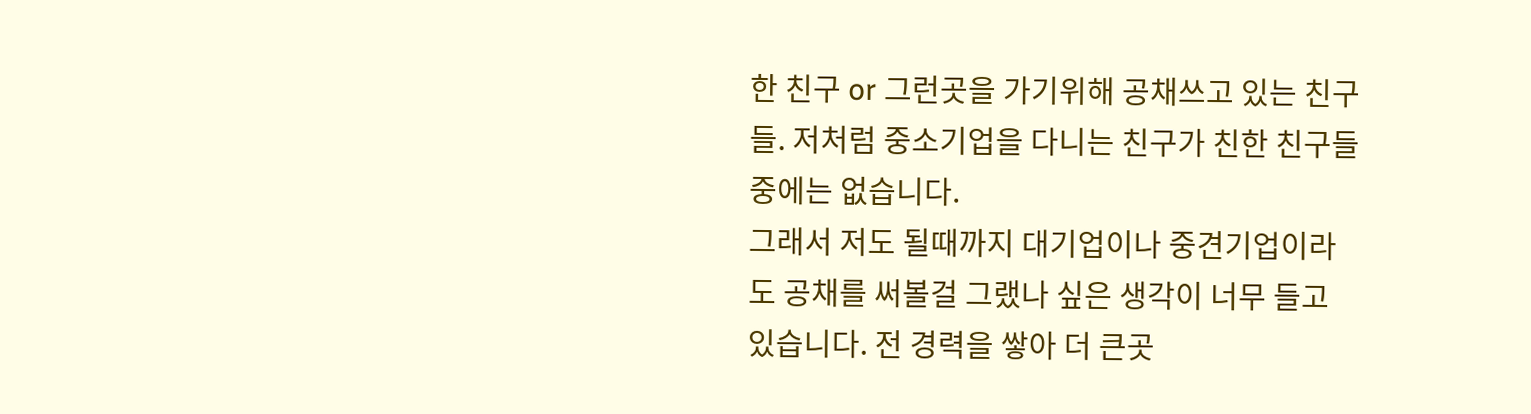한 친구 or 그런곳을 가기위해 공채쓰고 있는 친구들. 저처럼 중소기업을 다니는 친구가 친한 친구들 중에는 없습니다.
그래서 저도 될때까지 대기업이나 중견기업이라도 공채를 써볼걸 그랬나 싶은 생각이 너무 들고 있습니다. 전 경력을 쌓아 더 큰곳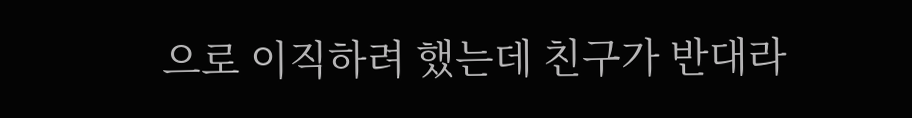으로 이직하려 했는데 친구가 반대라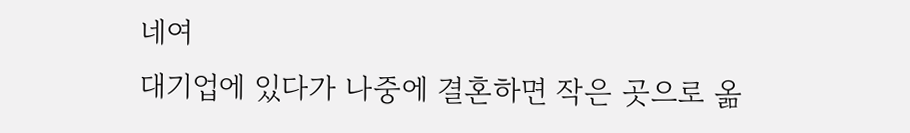네여
대기업에 있다가 나중에 결혼하면 작은 곳으로 옮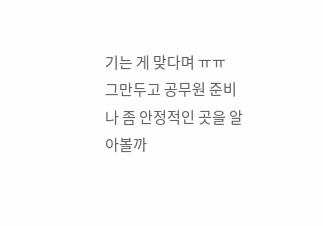기는 게 맞다며 ㅠㅠ
그만두고 공무원 준비나 좀 안정적인 곳을 알아볼까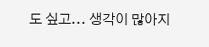도 싶고... 생각이 많아지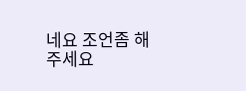네요 조언좀 해주세요